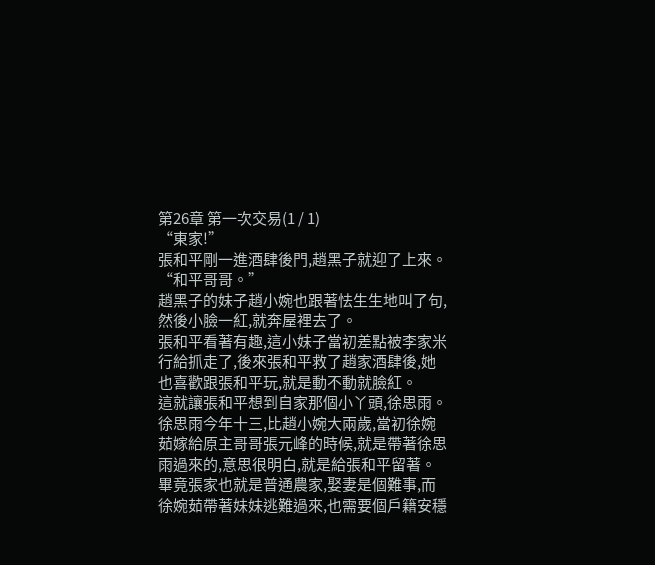第26章 第一次交易(1 / 1)
“東家!”
張和平剛一進酒肆後門,趙黑子就迎了上來。
“和平哥哥。”
趙黑子的妹子趙小婉也跟著怯生生地叫了句,然後小臉一紅,就奔屋裡去了。
張和平看著有趣,這小妹子當初差點被李家米行給抓走了,後來張和平救了趙家酒肆後,她也喜歡跟張和平玩,就是動不動就臉紅。
這就讓張和平想到自家那個小丫頭,徐思雨。
徐思雨今年十三,比趙小婉大兩歲,當初徐婉茹嫁給原主哥哥張元峰的時候,就是帶著徐思雨過來的,意思很明白,就是給張和平留著。
畢竟張家也就是普通農家,娶妻是個難事,而徐婉茹帶著妹妹逃難過來,也需要個戶籍安穩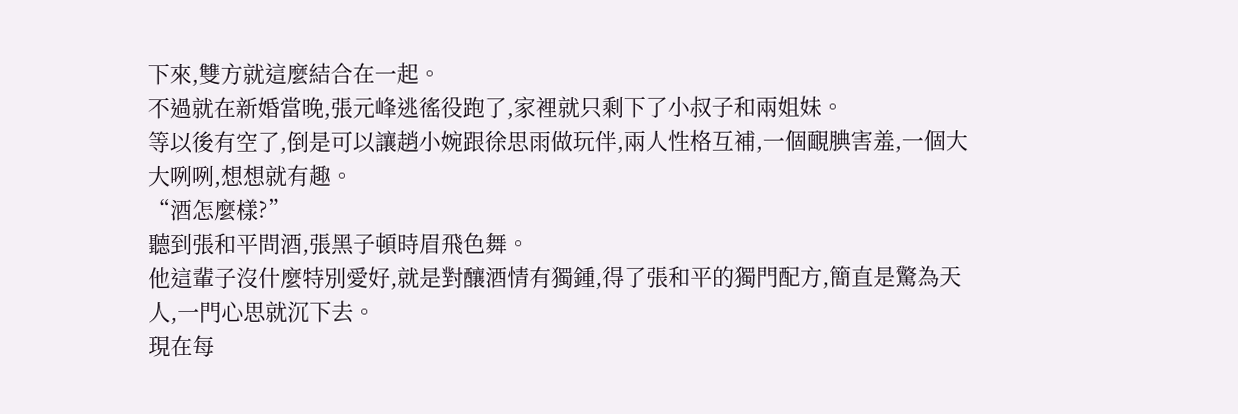下來,雙方就這麼結合在一起。
不過就在新婚當晚,張元峰逃徭役跑了,家裡就只剩下了小叔子和兩姐妹。
等以後有空了,倒是可以讓趙小婉跟徐思雨做玩伴,兩人性格互補,一個靦腆害羞,一個大大咧咧,想想就有趣。
“酒怎麼樣?”
聽到張和平問酒,張黑子頓時眉飛色舞。
他這輩子沒什麼特別愛好,就是對釀酒情有獨鍾,得了張和平的獨門配方,簡直是驚為天人,一門心思就沉下去。
現在每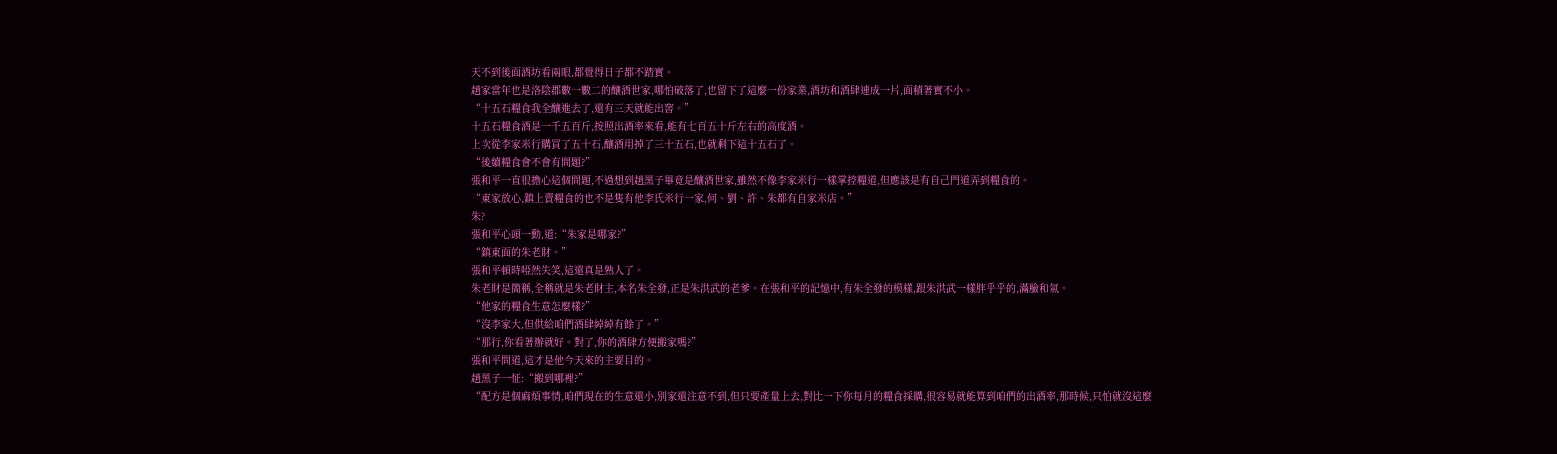天不到後面酒坊看兩眼,都覺得日子都不踏實。
趙家當年也是洛陰郡數一數二的釀酒世家,哪怕破落了,也留下了這麼一份家業,酒坊和酒肆連成一片,面積著實不小。
“十五石糧食我全釀進去了,還有三天就能出窖。”
十五石糧食酒是一千五百斤,按照出酒率來看,能有七百五十斤左右的高度酒。
上次從李家米行購買了五十石,釀酒用掉了三十五石,也就剩下這十五石了。
“後續糧食會不會有問題?”
張和平一直很擔心這個問題,不過想到趙黑子畢竟是釀酒世家,雖然不像李家米行一樣掌控糧道,但應該是有自己門道弄到糧食的。
“東家放心,鎮上賣糧食的也不是隻有他李氏米行一家,何、劉、許、朱都有自家米店。”
朱?
張和平心頭一動,道:“朱家是哪家?”
“鎮東面的朱老財。”
張和平頓時啞然失笑,這還真是熟人了。
朱老財是簡稱,全稱就是朱老財主,本名朱全發,正是朱洪武的老爹。在張和平的記憶中,有朱全發的模樣,跟朱洪武一樣胖乎乎的,滿臉和氣。
“他家的糧食生意怎麼樣?”
“沒李家大,但供給咱們酒肆綽綽有餘了。”
“那行,你看著辦就好。對了,你的酒肆方便搬家嗎?”
張和平問道,這才是他今天來的主要目的。
趙黑子一怔:“搬到哪裡?”
“配方是個麻煩事情,咱們現在的生意還小,別家還注意不到,但只要產量上去,對比一下你每月的糧食採購,很容易就能算到咱們的出酒率,那時候,只怕就沒這麼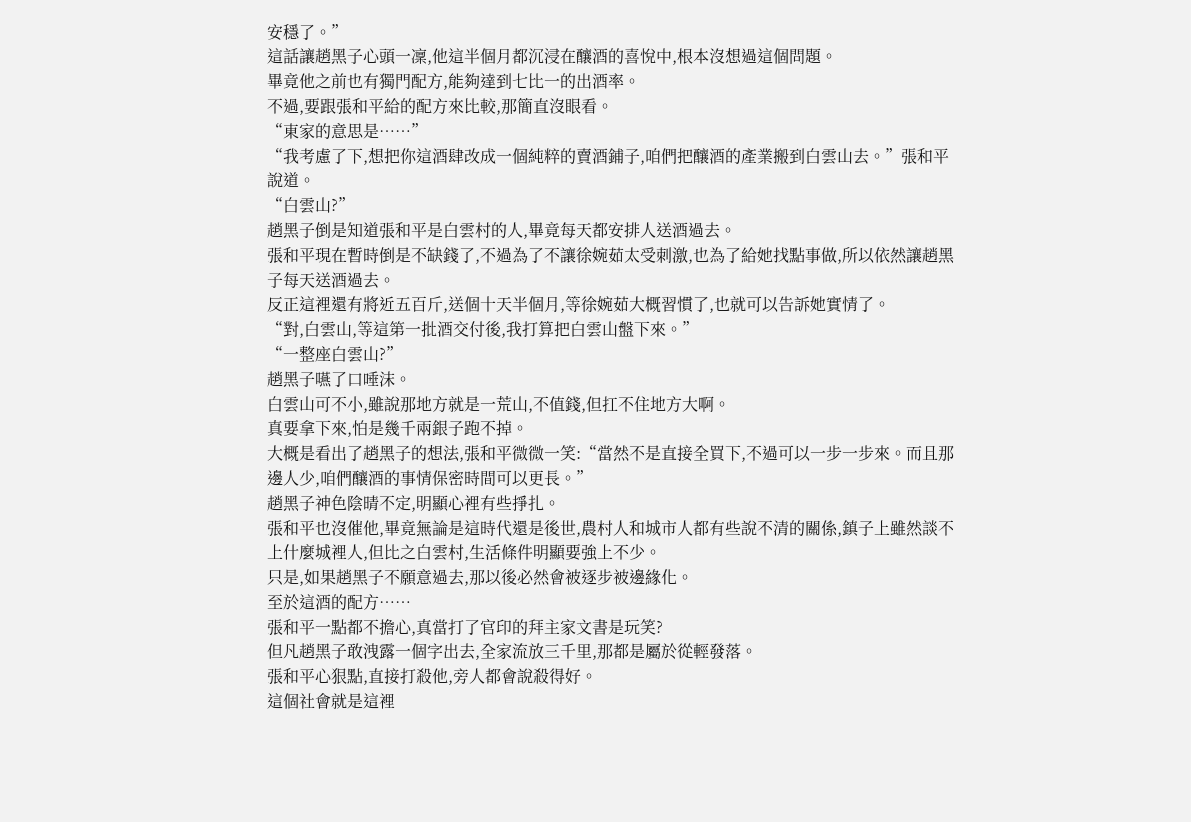安穩了。”
這話讓趙黑子心頭一凜,他這半個月都沉浸在釀酒的喜悅中,根本沒想過這個問題。
畢竟他之前也有獨門配方,能夠達到七比一的出酒率。
不過,要跟張和平給的配方來比較,那簡直沒眼看。
“東家的意思是……”
“我考慮了下,想把你這酒肆改成一個純粹的賣酒鋪子,咱們把釀酒的產業搬到白雲山去。”張和平說道。
“白雲山?”
趙黑子倒是知道張和平是白雲村的人,畢竟每天都安排人送酒過去。
張和平現在暫時倒是不缺錢了,不過為了不讓徐婉茹太受刺激,也為了給她找點事做,所以依然讓趙黑子每天送酒過去。
反正這裡還有將近五百斤,送個十天半個月,等徐婉茹大概習慣了,也就可以告訴她實情了。
“對,白雲山,等這第一批酒交付後,我打算把白雲山盤下來。”
“一整座白雲山?”
趙黑子嚥了口唾沫。
白雲山可不小,雖說那地方就是一荒山,不值錢,但扛不住地方大啊。
真要拿下來,怕是幾千兩銀子跑不掉。
大概是看出了趙黑子的想法,張和平微微一笑:“當然不是直接全買下,不過可以一步一步來。而且那邊人少,咱們釀酒的事情保密時間可以更長。”
趙黑子神色陰晴不定,明顯心裡有些掙扎。
張和平也沒催他,畢竟無論是這時代還是後世,農村人和城市人都有些說不清的關係,鎮子上雖然談不上什麼城裡人,但比之白雲村,生活條件明顯要強上不少。
只是,如果趙黑子不願意過去,那以後必然會被逐步被邊緣化。
至於這酒的配方……
張和平一點都不擔心,真當打了官印的拜主家文書是玩笑?
但凡趙黑子敢洩露一個字出去,全家流放三千里,那都是屬於從輕發落。
張和平心狠點,直接打殺他,旁人都會說殺得好。
這個社會就是這裡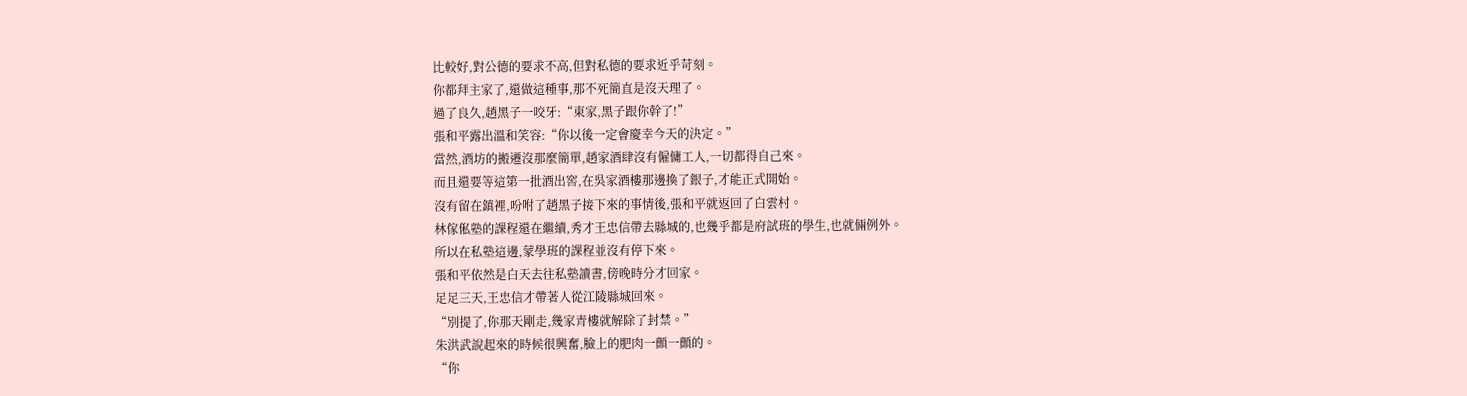比較好,對公德的要求不高,但對私德的要求近乎苛刻。
你都拜主家了,還做這種事,那不死簡直是沒天理了。
過了良久,趙黑子一咬牙:“東家,黑子跟你幹了!”
張和平露出溫和笑容:“你以後一定會慶幸今天的決定。”
當然,酒坊的搬遷沒那麼簡單,趙家酒肆沒有僱傭工人,一切都得自己來。
而且還要等這第一批酒出窖,在吳家酒樓那邊換了銀子,才能正式開始。
沒有留在鎮裡,吩咐了趙黑子接下來的事情後,張和平就返回了白雲村。
林傢俬塾的課程還在繼續,秀才王忠信帶去縣城的,也幾乎都是府試班的學生,也就倆例外。
所以在私塾這邊,蒙學班的課程並沒有停下來。
張和平依然是白天去往私塾讀書,傍晚時分才回家。
足足三天,王忠信才帶著人從江陵縣城回來。
“別提了,你那天剛走,幾家青樓就解除了封禁。”
朱洪武說起來的時候很興奮,臉上的肥肉一顫一顫的。
“你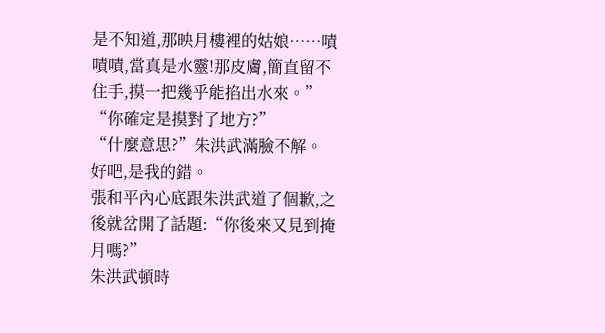是不知道,那映月樓裡的姑娘……嘖嘖嘖,當真是水靈!那皮膚,簡直留不住手,摸一把幾乎能掐出水來。”
“你確定是摸對了地方?”
“什麼意思?”朱洪武滿臉不解。
好吧,是我的錯。
張和平內心底跟朱洪武道了個歉,之後就岔開了話題:“你後來又見到掩月嗎?”
朱洪武頓時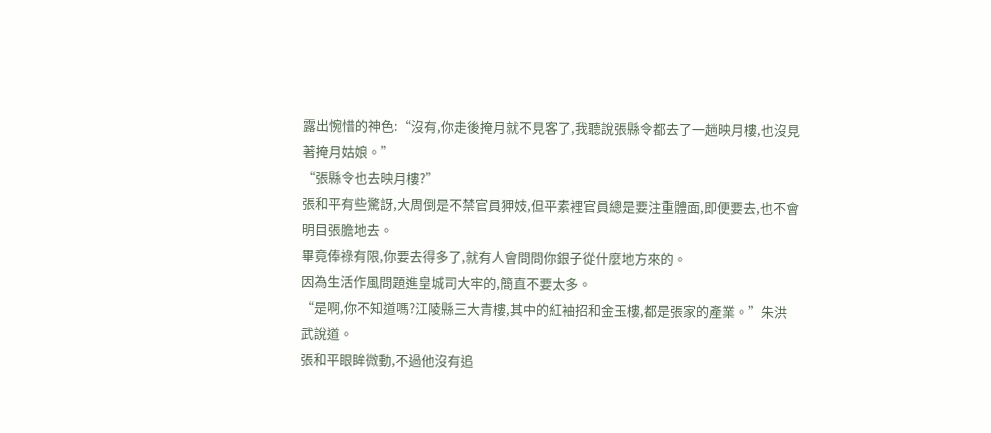露出惋惜的神色:“沒有,你走後掩月就不見客了,我聽說張縣令都去了一趟映月樓,也沒見著掩月姑娘。”
“張縣令也去映月樓?”
張和平有些驚訝,大周倒是不禁官員狎妓,但平素裡官員總是要注重體面,即便要去,也不會明目張膽地去。
畢竟俸祿有限,你要去得多了,就有人會問問你銀子從什麼地方來的。
因為生活作風問題進皇城司大牢的,簡直不要太多。
“是啊,你不知道嗎?江陵縣三大青樓,其中的紅袖招和金玉樓,都是張家的產業。”朱洪武說道。
張和平眼眸微動,不過他沒有追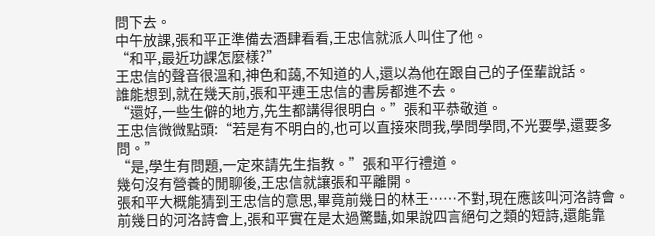問下去。
中午放課,張和平正準備去酒肆看看,王忠信就派人叫住了他。
“和平,最近功課怎麼樣?”
王忠信的聲音很溫和,神色和藹,不知道的人,還以為他在跟自己的子侄輩說話。
誰能想到,就在幾天前,張和平連王忠信的書房都進不去。
“還好,一些生僻的地方,先生都講得很明白。”張和平恭敬道。
王忠信微微點頭:“若是有不明白的,也可以直接來問我,學問學問,不光要學,還要多問。”
“是,學生有問題,一定來請先生指教。”張和平行禮道。
幾句沒有營養的閒聊後,王忠信就讓張和平離開。
張和平大概能猜到王忠信的意思,畢竟前幾日的林王……不對,現在應該叫河洛詩會。
前幾日的河洛詩會上,張和平實在是太過驚豔,如果說四言絕句之類的短詩,還能靠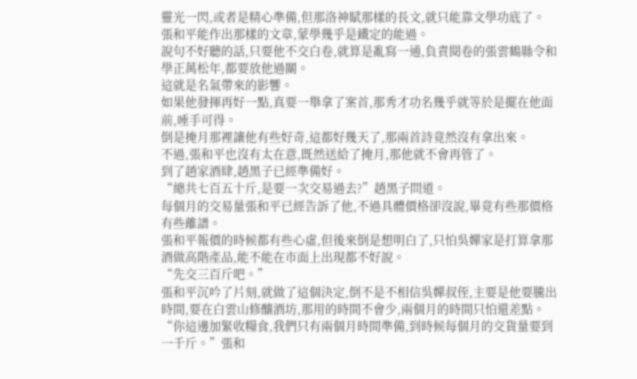靈光一閃,或者是精心準備,但那洛神賦那樣的長文,就只能靠文學功底了。
張和平能作出那樣的文章,蒙學幾乎是鐵定的能過。
說句不好聽的話,只要他不交白卷,就算是亂寫一通,負責閱卷的張雲鶴縣令和學正萬松年,都要放他過關。
這就是名氣帶來的影響。
如果他發揮再好一點,真要一舉拿了案首,那秀才功名幾乎就等於是擺在他面前,唾手可得。
倒是掩月那裡讓他有些好奇,這都好幾天了,那兩首詩竟然沒有拿出來。
不過,張和平也沒有太在意,既然送給了掩月,那他就不會再管了。
到了趙家酒肆,趙黑子已經準備好。
“總共七百五十斤,是要一次交易過去?”趙黑子問道。
每個月的交易量張和平已經告訴了他,不過具體價格卻沒說,畢竟有些那價格有些離譜。
張和平報價的時候都有些心虛,但後來倒是想明白了,只怕吳嬋家是打算拿那酒做高階產品,能不能在市面上出現都不好說。
“先交三百斤吧。”
張和平沉吟了片刻,就做了這個決定,倒不是不相信吳嬋叔侄,主要是他要騰出時間,要在白雲山修釀酒坊,那用的時間不會少,兩個月的時間只怕還差點。
“你這邊加緊收糧食,我們只有兩個月時間準備,到時候每個月的交貨量要到一千斤。”張和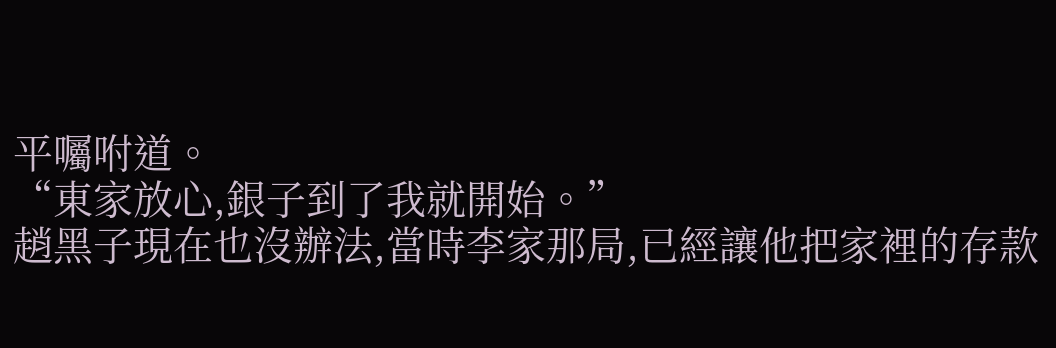平囑咐道。
“東家放心,銀子到了我就開始。”
趙黑子現在也沒辦法,當時李家那局,已經讓他把家裡的存款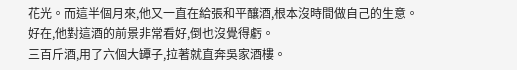花光。而這半個月來,他又一直在給張和平釀酒,根本沒時間做自己的生意。
好在,他對這酒的前景非常看好,倒也沒覺得虧。
三百斤酒,用了六個大罈子,拉著就直奔吳家酒樓。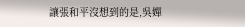讓張和平沒想到的是,吳嬋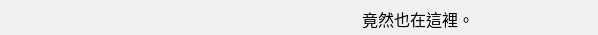竟然也在這裡。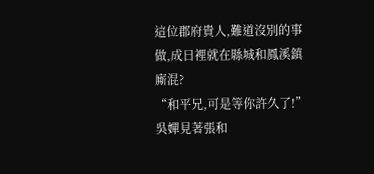這位郡府貴人,難道沒別的事做,成日裡就在縣城和鳳溪鎮廝混?
“和平兄,可是等你許久了!”吳嬋見著張和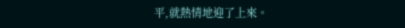平,就熱情地迎了上來。